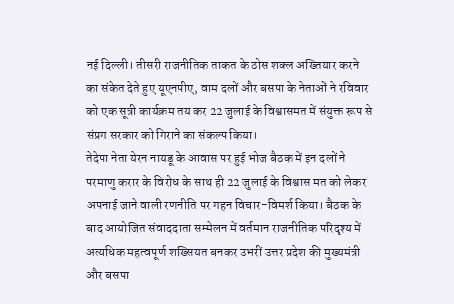नई दिल्ली। तीसरी राजनीतिक ताकत के ठोस शक्ल अख्तियार करने का संकेत देते हुए यूएनपीए, वाम दलों और बसपा के नेताओं ने रविवार को एक सूत्री कार्यक्रम तय कर 22 जुलाई के विश्वासमत में संयुक्त रूप से संप्रग सरकार को गिराने का संकल्प किया।
तेदेपा नेता येरन नायडू के आवास पर हुई भोज बैठक में इन दलों ने परमाणु करार के विरोध के साथ ही 22 जुलाई के विश्वास मत को लेकर अपनाई जाने वाली रणनीति पर गहन विचार-विमर्श किया। बैठक के बाद आयोजित संवाददाता सम्मेलन में वर्तमान राजनीतिक परिदृश्य में अत्यधिक महत्वपूर्ण शख्सियत बनकर उभरीं उत्तर प्रदेश की मुख्यमंत्री और बसपा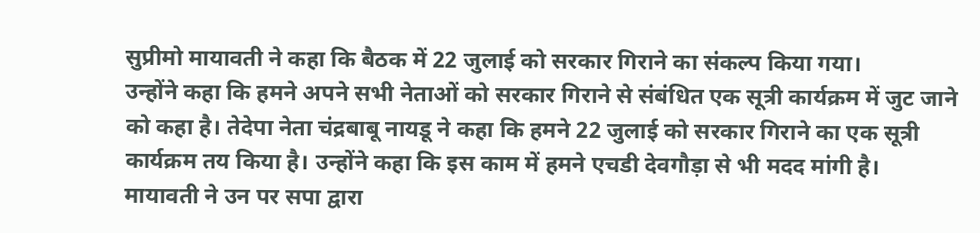सुप्रीमो मायावती ने कहा कि बैठक में 22 जुलाई को सरकार गिराने का संकल्प किया गया।
उन्होंने कहा कि हमने अपने सभी नेताओं को सरकार गिराने से संबंधित एक सूत्री कार्यक्रम में जुट जाने को कहा है। तेदेपा नेता चंद्रबाबू नायडू ने कहा कि हमने 22 जुलाई को सरकार गिराने का एक सूत्री कार्यक्रम तय किया है। उन्होंने कहा कि इस काम में हमने एचडी देवगौड़ा से भी मदद मांगी है।
मायावती ने उन पर सपा द्वारा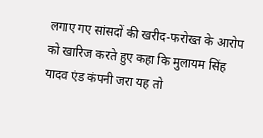लगाए गए सांसदों की खरीद-फरोख्त के आरोप को खारिज करते हुए कहा कि मुलायम सिंह यादव एंड कंपनी जरा यह तो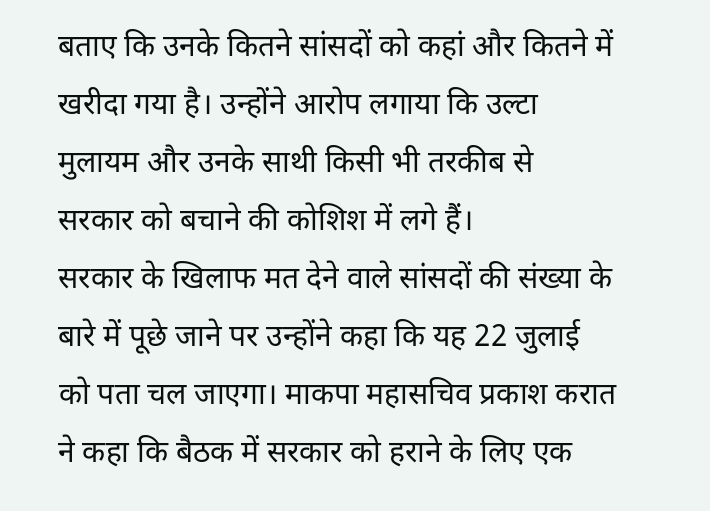बताए कि उनके कितने सांसदों को कहां और कितने में खरीदा गया है। उन्होंने आरोप लगाया कि उल्टा मुलायम और उनके साथी किसी भी तरकीब से सरकार को बचाने की कोशिश में लगे हैं।
सरकार के खिलाफ मत देने वाले सांसदों की संख्या के बारे में पूछे जाने पर उन्होंने कहा कि यह 22 जुलाई को पता चल जाएगा। माकपा महासचिव प्रकाश करात ने कहा कि बैठक में सरकार को हराने के लिए एक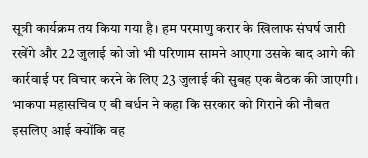सूत्री कार्यक्रम तय किया गया है। हम परमाणु करार के खिलाफ संघर्ष जारी रखेंगे और 22 जुलाई को जो भी परिणाम सामने आएगा उसके बाद आगे की कार्रवाई पर विचार करने के लिए 23 जुलाई की सुबह एक बैठक की जाएगी।
भाकपा महासचिव ए बी बर्धन ने कहा कि सरकार को गिराने की नौबत इसलिए आई क्योंकि वह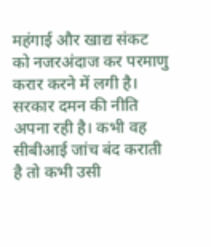महंगाई और खाद्य संकट को नजरअंदाज कर परमाणु करार करने में लगी है। सरकार दमन की नीति अपना रही है। कभी वह सीबीआई जांच बंद कराती है तो कभी उसी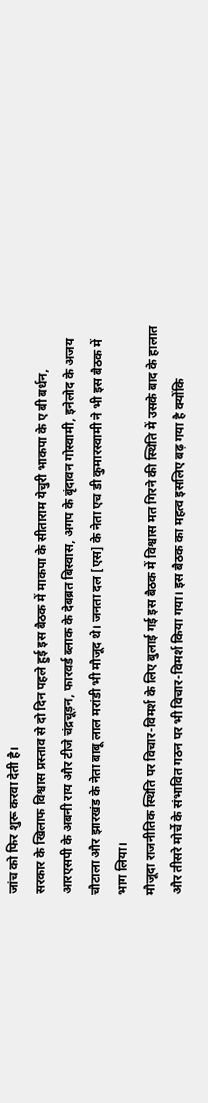जांच को फिर शुरू करवा देती है।
सरकार के खिलाफ विश्वास प्रस्ताव से दो दिन पहले हुई इस बैठक में माकपा के सीताराम येचुरी भाकपा के ए बी बर्धन, आरएसपी के अबनी राय और टीजे चंद्रचूड़न, फारवर्ड ब्लाक के देबब्रत बिस्वास, अगप के बृंदावन गोस्वामी, इनेलोद के अजय चौटाला और झारखंड के नेता बाबू लाल मरांडी भी मौजूद थे। जनता दल [एस] के नेता एच डी कुमारस्वामी ने भी इस बैठक में भाग लिया।
मौजूदा राजनीतिक स्थिति पर विचार-विमर्श के लिए बुलाई गई इस बैठक में विश्वास मत गिरने की स्थिति में उसके बाद के हालात और तीसरे मोर्चे के संभावित गठन पर भी विचार-विमर्श किया गया। इस बैठक का महत्व इसलिए बढ़ गया है क्योंकि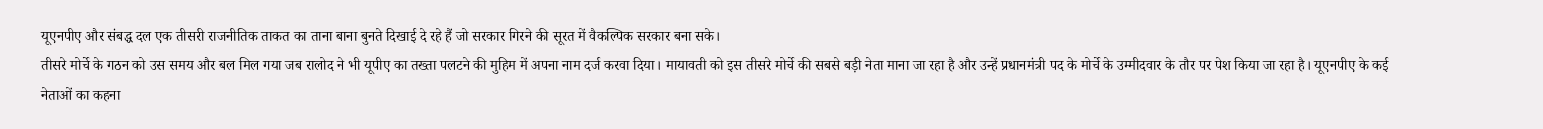यूएनपीए और संबद्ध दल एक तीसरी राजनीतिक ताकत का ताना बाना बुनते दिखाई दे रहे हैं जो सरकार गिरने की सूरत में वैकल्पिक सरकार बना सके।
तीसरे मोर्चे के गठन को उस समय और बल मिल गया जब रालोद ने भी यूपीए का तख्ता पलटने की मुहिम में अपना नाम दर्ज करवा दिया। मायावती को इस तीसरे मोर्चे की सबसे बड़ी नेता माना जा रहा है और उन्हें प्रधानमंत्री पद के मोर्चे के उम्मीदवार के तौर पर पेश किया जा रहा है। यूएनपीए के कई नेताओं का कहना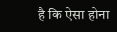है कि ऐसा होना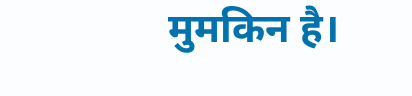मुमकिन है।